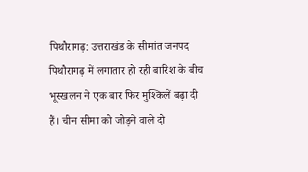पिथौरागढ़: उत्तराखंड के सीमांत जनपद पिथौरागढ़ में लगातार हो रही बारिश के बीच भूस्खलन ने एक बार फिर मुश्किलें बढ़ा दी हैं। चीन सीमा को जोड़ने वाले दो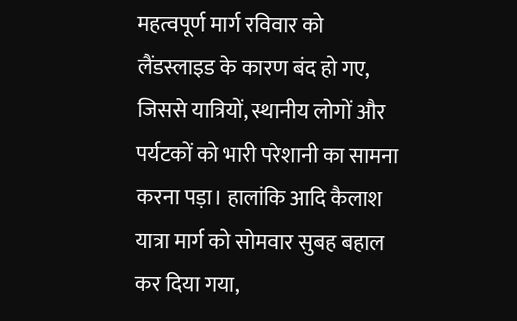महत्वपूर्ण मार्ग रविवार को लैंडस्लाइड के कारण बंद हो गए, जिससे यात्रियों, स्थानीय लोगों और पर्यटकों को भारी परेशानी का सामना करना पड़ा। हालांकि आदि कैलाश यात्रा मार्ग को सोमवार सुबह बहाल कर दिया गया,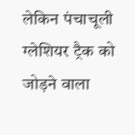लेकिन पंचाचूली ग्लेशियर ट्रैक को जोड़ने वाला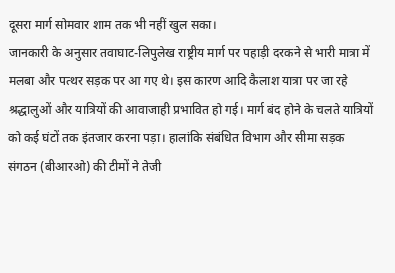दूसरा मार्ग सोमवार शाम तक भी नहीं खुल सका।
जानकारी के अनुसार तवाघाट-लिपुलेख राष्ट्रीय मार्ग पर पहाड़ी दरकने से भारी मात्रा में मलबा और पत्थर सड़क पर आ गए थे। इस कारण आदि कैलाश यात्रा पर जा रहे श्रद्धालुओं और यात्रियों की आवाजाही प्रभावित हो गई। मार्ग बंद होने के चलते यात्रियों को कई घंटों तक इंतजार करना पड़ा। हालांकि संबंधित विभाग और सीमा सड़क संगठन (बीआरओ) की टीमों ने तेजी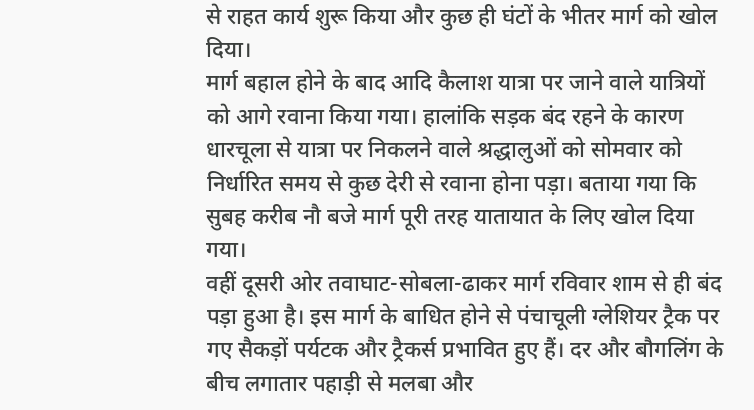से राहत कार्य शुरू किया और कुछ ही घंटों के भीतर मार्ग को खोल दिया।
मार्ग बहाल होने के बाद आदि कैलाश यात्रा पर जाने वाले यात्रियों को आगे रवाना किया गया। हालांकि सड़क बंद रहने के कारण धारचूला से यात्रा पर निकलने वाले श्रद्धालुओं को सोमवार को निर्धारित समय से कुछ देरी से रवाना होना पड़ा। बताया गया कि सुबह करीब नौ बजे मार्ग पूरी तरह यातायात के लिए खोल दिया गया।
वहीं दूसरी ओर तवाघाट-सोबला-ढाकर मार्ग रविवार शाम से ही बंद पड़ा हुआ है। इस मार्ग के बाधित होने से पंचाचूली ग्लेशियर ट्रैक पर गए सैकड़ों पर्यटक और ट्रैकर्स प्रभावित हुए हैं। दर और बौगलिंग के बीच लगातार पहाड़ी से मलबा और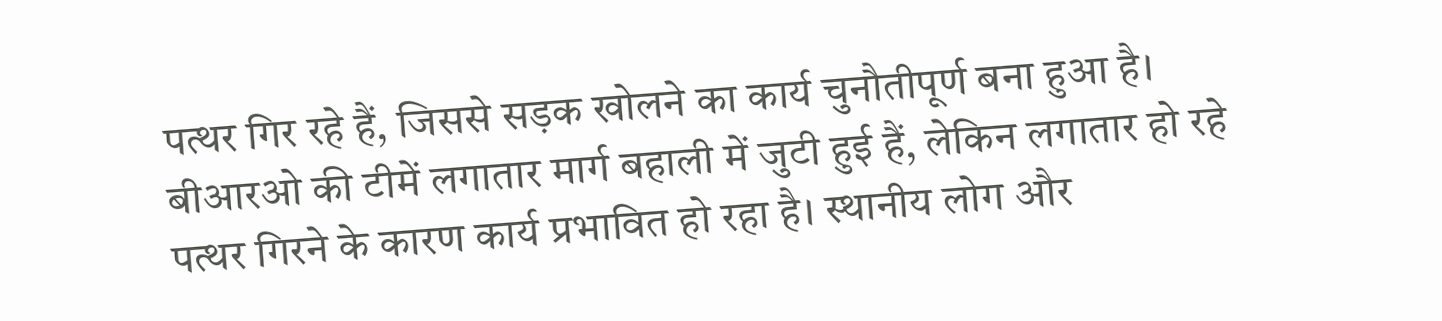पत्थर गिर रहे हैं, जिससे सड़क खोलने का कार्य चुनौतीपूर्ण बना हुआ है।
बीआरओ की टीमें लगातार मार्ग बहाली में जुटी हुई हैं, लेकिन लगातार हो रहे पत्थर गिरने के कारण कार्य प्रभावित हो रहा है। स्थानीय लोग और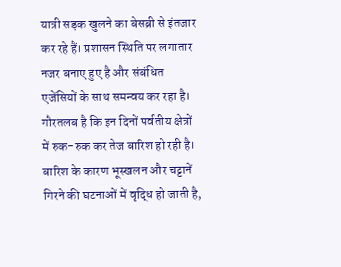यात्री सड़क खुलने का बेसब्री से इंतजार कर रहे हैं। प्रशासन स्थिति पर लगातार नजर बनाए हुए है और संबंधित एजेंसियों के साथ समन्वय कर रहा है।
गौरतलब है कि इन दिनों पर्वतीय क्षेत्रों में रुक-रुक कर तेज बारिश हो रही है। बारिश के कारण भूस्खलन और चट्टानें गिरने की घटनाओं में वृद्धि हो जाती है,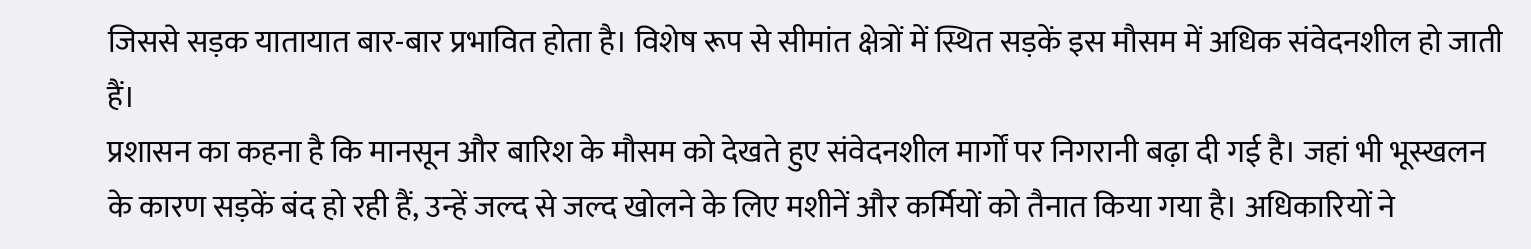जिससे सड़क यातायात बार-बार प्रभावित होता है। विशेष रूप से सीमांत क्षेत्रों में स्थित सड़कें इस मौसम में अधिक संवेदनशील हो जाती हैं।
प्रशासन का कहना है कि मानसून और बारिश के मौसम को देखते हुए संवेदनशील मार्गों पर निगरानी बढ़ा दी गई है। जहां भी भूस्खलन के कारण सड़कें बंद हो रही हैं, उन्हें जल्द से जल्द खोलने के लिए मशीनें और कर्मियों को तैनात किया गया है। अधिकारियों ने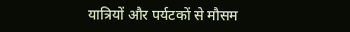यात्रियों और पर्यटकों से मौसम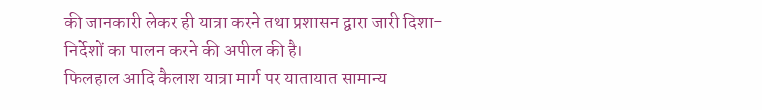की जानकारी लेकर ही यात्रा करने तथा प्रशासन द्वारा जारी दिशा-निर्देशों का पालन करने की अपील की है।
फिलहाल आदि कैलाश यात्रा मार्ग पर यातायात सामान्य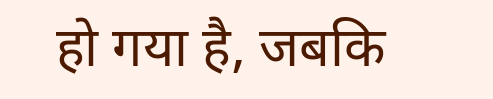हो गया है, जबकि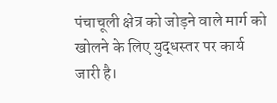पंचाचूली क्षेत्र को जोड़ने वाले मार्ग को खोलने के लिए युद्धस्तर पर कार्य जारी है।